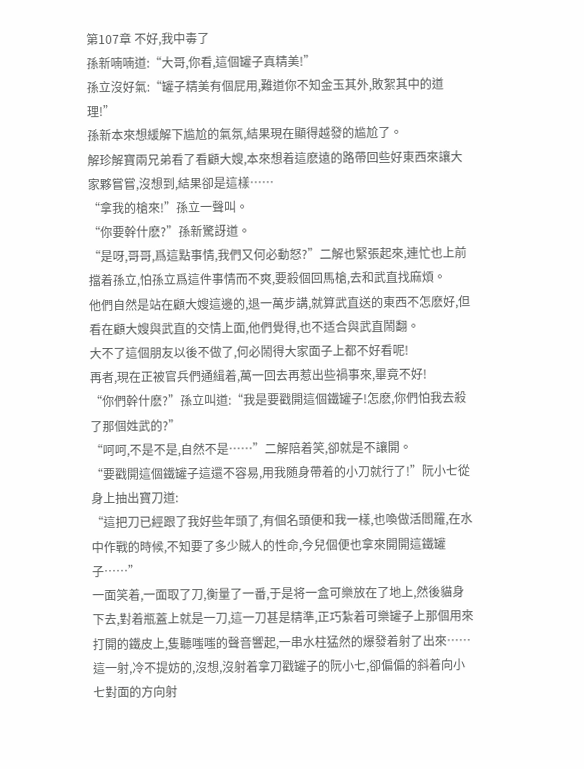第107章 不好,我中毒了
孫新喃喃道:“大哥,你看,這個罐子真精美!”
孫立沒好氣:“罐子精美有個屁用,難道你不知金玉其外,敗絮其中的道理!”
孫新本來想緩解下尴尬的氣氛,結果現在顯得越發的尴尬了。
解珍解寶兩兄弟看了看顧大嫂,本來想着這麽遠的路帶回些好東西來讓大家夥嘗嘗,沒想到,結果卻是這樣……
“拿我的槍來!”孫立一聲叫。
“你要幹什麽?”孫新驚訝道。
“是呀,哥哥,爲這點事情,我們又何必動怒?”二解也緊張起來,連忙也上前擋着孫立,怕孫立爲這件事情而不爽,要殺個回馬槍,去和武直找麻煩。
他們自然是站在顧大嫂這邊的,退一萬步講,就算武直送的東西不怎麽好,但看在顧大嫂與武直的交情上面,他們覺得,也不适合與武直鬧翻。
大不了這個朋友以後不做了,何必鬧得大家面子上都不好看呢!
再者,現在正被官兵們通緝着,萬一回去再惹出些禍事來,畢竟不好!
“你們幹什麽?”孫立叫道:“我是要戳開這個鐵罐子!怎麽,你們怕我去殺了那個姓武的?”
“呵呵,不是不是,自然不是……”二解陪着笑,卻就是不讓開。
“要戳開這個鐵罐子這還不容易,用我随身帶着的小刀就行了!”阮小七從身上抽出寶刀道:
“這把刀已經跟了我好些年頭了,有個名頭便和我一樣,也喚做活閻羅,在水中作戰的時候,不知要了多少賊人的性命,今兒個便也拿來開開這鐵罐子……”
一面笑着,一面取了刀,衡量了一番,于是将一盒可樂放在了地上,然後貓身下去,對着瓶蓋上就是一刀,這一刀甚是精準,正巧紮着可樂罐子上那個用來打開的鐵皮上,隻聽嗤嗤的聲音響起,一串水柱猛然的爆發着射了出來……
這一射,冷不提妨的,沒想,沒射着拿刀戳罐子的阮小七,卻偏偏的斜着向小七對面的方向射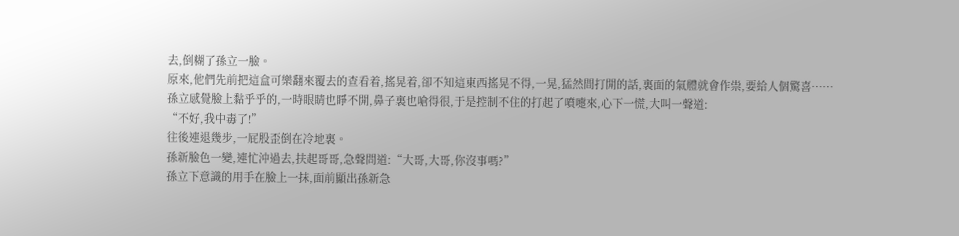去,倒糊了孫立一臉。
原來,他們先前把這盒可樂翻來覆去的查看着,搖晃着,卻不知這東西搖晃不得,一晃,猛然間打開的話,裏面的氣體就會作祟,要給人個驚喜……
孫立感覺臉上黏乎乎的,一時眼睛也睜不開,鼻子裏也嗆得很,于是控制不住的打起了噴嚏來,心下一慌,大叫一聲道:
“不好,我中毒了!”
往後連退幾步,一屁股歪倒在冷地裏。
孫新臉色一變,連忙沖過去,扶起哥哥,急聲問道:“大哥,大哥,你沒事嗎?”
孫立下意識的用手在臉上一抹,面前顯出孫新急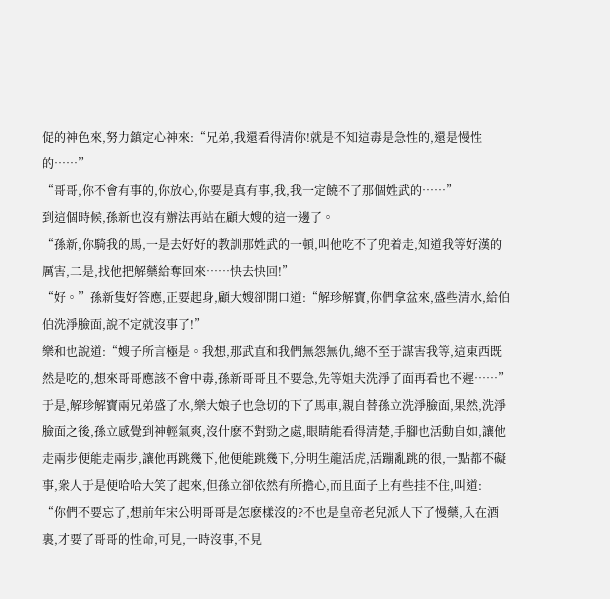促的神色來,努力鎮定心神來:“兄弟,我還看得清你!就是不知這毒是急性的,還是慢性的……”
“哥哥,你不會有事的,你放心,你要是真有事,我,我一定饒不了那個姓武的……”
到這個時候,孫新也沒有辦法再站在顧大嫂的這一邊了。
“孫新,你騎我的馬,一是去好好的教訓那姓武的一頓,叫他吃不了兜着走,知道我等好漢的厲害,二是,找他把解藥給奪回來……快去快回!”
“好。”孫新隻好答應,正要起身,顧大嫂卻開口道:“解珍解寶,你們拿盆來,盛些清水,給伯伯洗淨臉面,說不定就沒事了!”
樂和也說道:“嫂子所言極是。我想,那武直和我們無怨無仇,總不至于謀害我等,這東西既然是吃的,想來哥哥應該不會中毒,孫新哥哥且不要急,先等姐夫洗淨了面再看也不遲……”
于是,解珍解寶兩兄弟盛了水,樂大娘子也急切的下了馬車,親自替孫立洗淨臉面,果然,洗淨臉面之後,孫立感覺到神輕氣爽,沒什麽不對勁之處,眼睛能看得清楚,手腳也活動自如,讓他走兩步便能走兩步,讓他再跳幾下,他便能跳幾下,分明生龍活虎,活蹦亂跳的很,一點都不礙事,衆人于是便哈哈大笑了起來,但孫立卻依然有所擔心,而且面子上有些挂不住,叫道:
“你們不要忘了,想前年宋公明哥哥是怎麽樣沒的?不也是皇帝老兒派人下了慢藥,入在酒裏,才要了哥哥的性命,可見,一時沒事,不見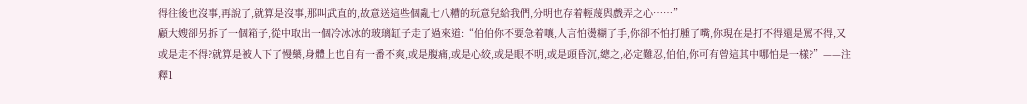得往後也沒事,再說了,就算是沒事,那叫武直的,故意送這些個亂七八糟的玩意兒給我們,分明也存着輕蔑與戲弄之心……”
顧大嫂卻另拆了一個箱子,從中取出一個冷冰冰的玻璃缸子走了過來道:“伯伯你不要急着嚷,人言怕燙糊了手,你卻不怕打腫了嘴,你現在是打不得還是罵不得,又或是走不得?就算是被人下了慢藥,身體上也自有一番不爽,或是腹痛,或是心絞,或是眼不明,或是頭昏沉,總之,必定難忍,伯伯,你可有曾這其中哪怕是一樣?”——注釋1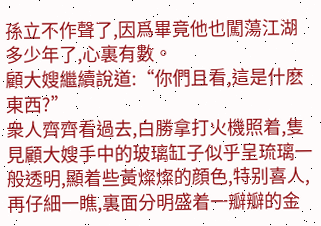孫立不作聲了,因爲畢竟他也闖蕩江湖多少年了,心裏有數。
顧大嫂繼續說道:“你們且看,這是什麽東西?”
衆人齊齊看過去,白勝拿打火機照着,隻見顧大嫂手中的玻璃缸子似乎呈琉璃一般透明,顯着些黃燦燦的顔色,特别喜人,再仔細一瞧,裏面分明盛着一瓣瓣的金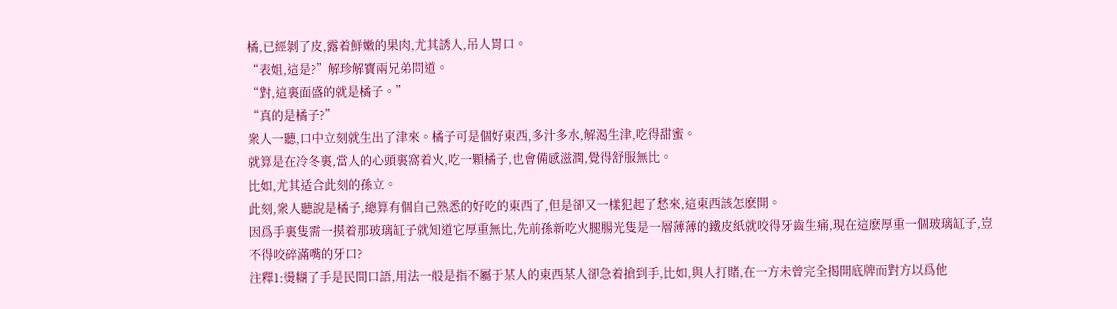橘,已經剝了皮,露着鮮嫩的果肉,尤其誘人,吊人胃口。
“表姐,這是?”解珍解寶兩兄弟問道。
“對,這裏面盛的就是橘子。”
“真的是橘子?”
衆人一聽,口中立刻就生出了津來。橘子可是個好東西,多汁多水,解渴生津,吃得甜蜜。
就算是在冷冬裏,當人的心頭裏窩着火,吃一顆橘子,也會備感滋潤,覺得舒服無比。
比如,尤其适合此刻的孫立。
此刻,衆人聽說是橘子,總算有個自己熟悉的好吃的東西了,但是卻又一樣犯起了愁來,這東西該怎麽開。
因爲手裏隻需一摸着那玻璃缸子就知道它厚重無比,先前孫新吃火腿腸光隻是一層薄薄的鐵皮紙就咬得牙齒生痛,現在這麽厚重一個玻璃缸子,豈不得咬碎滿嘴的牙口?
注釋1:燙糊了手是民間口語,用法一般是指不屬于某人的東西某人卻急着搶到手,比如,與人打賭,在一方未曾完全揭開底牌而對方以爲他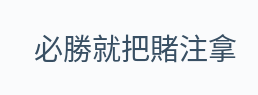必勝就把賭注拿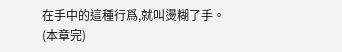在手中的這種行爲,就叫燙糊了手。
(本章完)